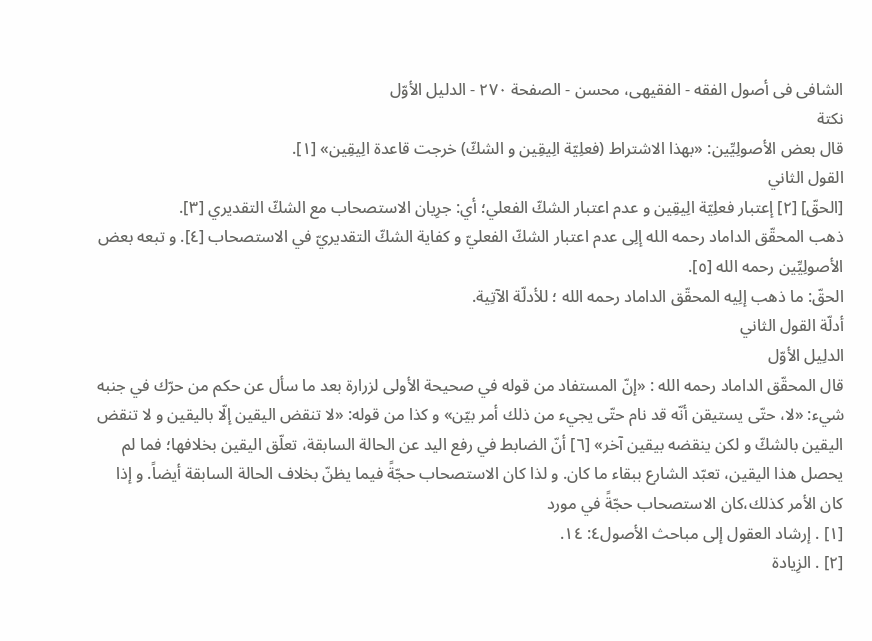الشافی فی أصول الفقه - الفقیهی، محسن - الصفحة ٢٧٠ - الدلیل الأوّل
نکتة
قال بعض الأصولِیِّین: «بهذا الاشتراط (فعلِیّة الِیقِین و الشكّ) خرجت قاعدة الِیقِین» [١].
القول الثاني
[الحقّ] [٢] إعتبار فعلِیّة الِیقِین و عدم اعتبار الشكّ الفعلي؛ أي: جرِیان الاستصحاب مع الشكّ التقديري [٣].
ذهب المحقّق الداماد رحمه الله إلِی عدم اعتبار الشكّ الفعليّ و كفاية الشكّ التقديريّ في الاستصحاب [٤]. و تبعه بعض الأصولِیِّین رحمه الله [٥].
الحقّ: ما ذهب إلِیه المحقّق الداماد رحمه الله ؛ للأدلّة الآتِیة.
أدلّة القول الثاني
الدلِیل الأوّل
قال المحقّق الداماد رحمه الله : «إنّ المستفاد من قوله في صحيحة الأولى لزرارة بعد ما سأل عن حكم من حرّك في جنبه شيء: «لا، حتّى يستيقن أنّه قد نام حتّى يجيء من ذلك أمر بيّن» و كذا من قوله: «لا تنقض اليقين إلّا باليقين و لا تنقض اليقين بالشكّ و لکن ينقضه بيقين آخر» [٦] أنّ الضابط في رفع اليد عن الحالة السابقة، تعلّق اليقين بخلافها؛ فما لم يحصل هذا اليقين، تعبّد الشارع ببقاء ما كان. و لذا كان الاستصحاب حجّةً فيما يظنّ بخلاف الحالة السابقة أيضاً. و إذا كان الأمر كذلك،كان الاستصحاب حجّةً في مورد
[١] . إرشاد العقول إلى مباحث الأصول٤: ١٤.
[٢] . الزِیادة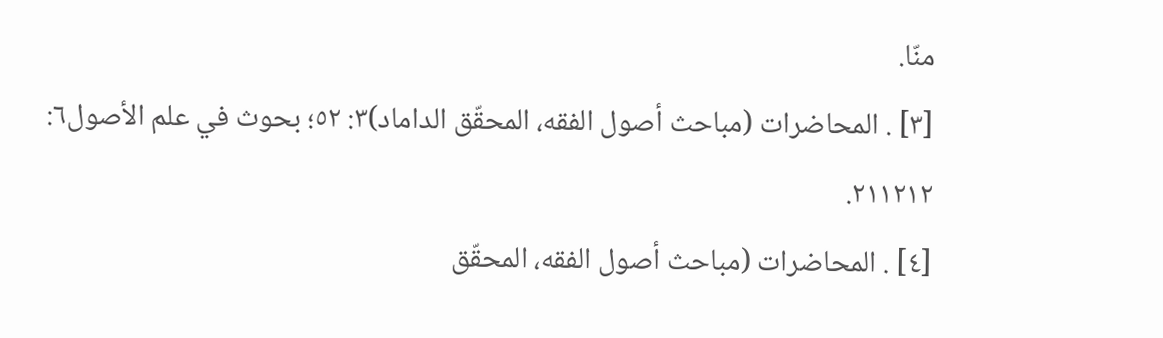منّا.
[٣] . المحاضرات (مباحث أصول الفقه، المحقّق الداماد)٣: ٥٢؛ بحوث في علم الأصول٦: ٢١١٢١٢.
[٤] . المحاضرات (مباحث أصول الفقه، المحقّق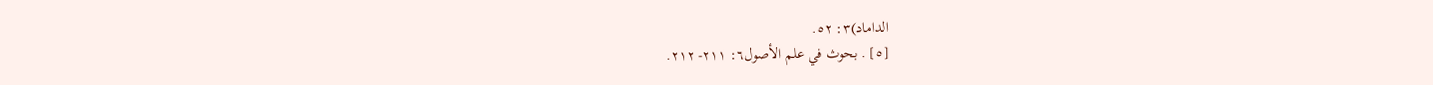الداماد)٣: ٥٢.
[٥] . بحوث في علم الأصول٦: ٢١١- ٢١٢.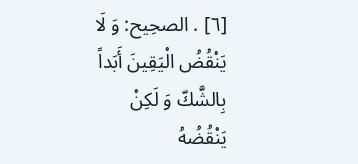[٦] . الصحِیح: وَ لَا يَنْقُضُ الْيَقِينَ أَبَداً بِالشَّكّ وَ لَكِنْ يَنْقُضُهُ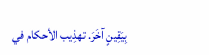بِيَقِينٍ آخَرَ. تهذِیب الأحکام في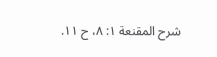شرح المقنعة ١: ٨، ح ١١.